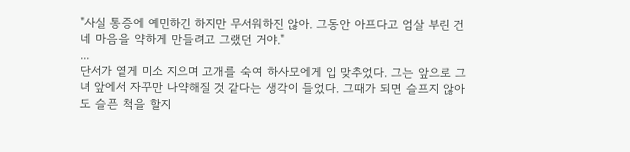"사실 통증에 예민하긴 하지만 무서워하진 않아. 그동안 아프다고 엄살 부린 건 네 마음을 약하게 만들려고 그랬던 거야."
...
단서가 옅게 미소 지으며 고개를 숙여 하사모에게 입 맞추었다. 그는 앞으로 그녀 앞에서 자꾸만 나약해질 것 같다는 생각이 들었다. 그때가 되면 슬프지 않아도 슬픈 척을 할지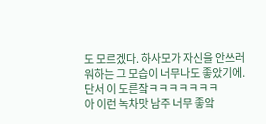도 모르겠다. 하사모가 자신을 안쓰러워하는 그 모습이 너무나도 좋았기에.
단서 이 도른잨ㅋㅋㅋㅋㅋㅋㅋ
아 이런 녹차맛 남주 너무 좋앜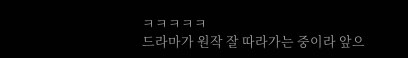ㅋㅋㅋㅋㅋ
드라마가 원작 잘 따라가는 중이라 앞으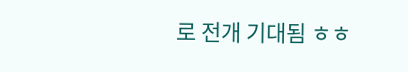로 전개 기대됨 ㅎㅎ